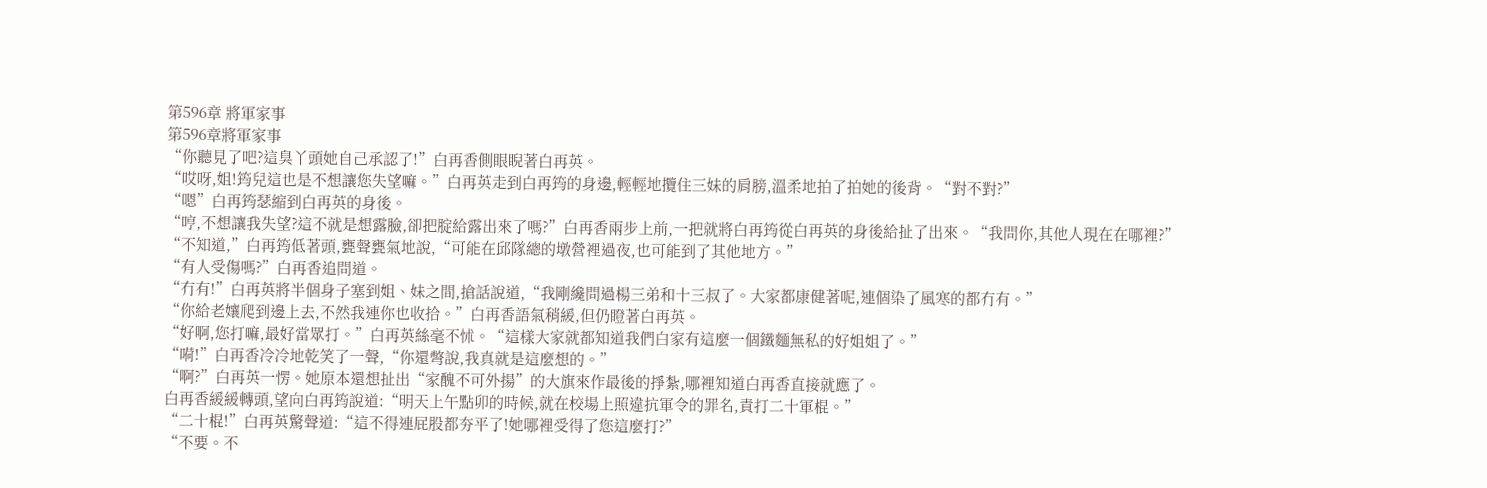第596章 將軍家事
第596章將軍家事
“你聽見了吧?這臭丫頭她自己承認了!”白再香側眼睨著白再英。
“哎呀,姐!筠兒這也是不想讓您失望嘛。”白再英走到白再筠的身邊,輕輕地攬住三妹的肩膀,溫柔地拍了拍她的後背。“對不對?”
“嗯”白再筠瑟縮到白再英的身後。
“哼,不想讓我失望?這不就是想露臉,卻把腚給露出來了嗎?”白再香兩步上前,一把就將白再筠從白再英的身後給扯了出來。“我問你,其他人現在在哪裡?”
“不知道,”白再筠低著頭,甕聲甕氣地說,“可能在邱隊總的墩營裡過夜,也可能到了其他地方。”
“有人受傷嗎?”白再香追問道。
“冇有!”白再英將半個身子塞到姐、妹之間,搶話說道,“我剛纔問過楊三弟和十三叔了。大家都康健著呢,連個染了風寒的都冇有。”
“你給老孃爬到邊上去,不然我連你也收拾。”白再香語氣稍緩,但仍瞪著白再英。
“好啊,您打嘛,最好當眾打。”白再英絲毫不怵。“這樣大家就都知道我們白家有這麼一個鐵麵無私的好姐姐了。”
“嗬!”白再香冷冷地乾笑了一聲,“你還彆說,我真就是這麼想的。”
“啊?”白再英一愣。她原本還想扯出“家醜不可外揚”的大旗來作最後的掙紮,哪裡知道白再香直接就應了。
白再香緩緩轉頭,望向白再筠說道:“明天上午點卯的時候,就在校場上照違抗軍令的罪名,責打二十軍棍。”
“二十棍!”白再英驚聲道:“這不得連屁股都夯平了!她哪裡受得了您這麼打?”
“不要。不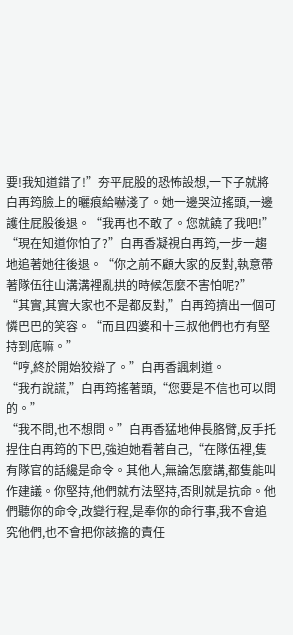要!我知道錯了!”夯平屁股的恐怖設想,一下子就將白再筠臉上的曬痕給嚇淺了。她一邊哭泣搖頭,一邊護住屁股後退。“我再也不敢了。您就饒了我吧!”
“現在知道你怕了?”白再香凝視白再筠,一步一趨地追著她往後退。“你之前不顧大家的反對,執意帶著隊伍往山溝溝裡亂拱的時候怎麼不害怕呢?”
“其實,其實大家也不是都反對,”白再筠擠出一個可憐巴巴的笑容。“而且四婆和十三叔他們也冇有堅持到底嘛。”
“哼,終於開始狡辯了。”白再香諷刺道。
“我冇說謊,”白再筠搖著頭,“您要是不信也可以問的。”
“我不問,也不想問。”白再香猛地伸長胳臂,反手托捏住白再筠的下巴,強迫她看著自己,“在隊伍裡,隻有隊官的話纔是命令。其他人,無論怎麼講,都隻能叫作建議。你堅持,他們就冇法堅持,否則就是抗命。他們聽你的命令,改變行程,是奉你的命行事,我不會追究他們,也不會把你該擔的責任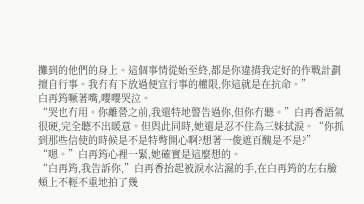攤到的他們的身上。這個事情從始至終,都是你違揹我定好的作戰計劃擅自行事。我冇有下放過便宜行事的權限,你這就是在抗命。”
白再筠噘著嘴,嚶嚶哭泣。
“哭也冇用。你離營之前,我還特地警告過你,但你冇聽。”白再香語氣很硬,完全聽不出暖意。但與此同時,她還是忍不住為三妹拭淚。“你抓到那些信使的時候是不是特彆開心啊?想著一俊遮百醜是不是?”
“嗯。”白再筠心裡一緊,她確實是這麼想的。
“白再筠,我告訴你,”白再香抬起被淚水沾濕的手,在白再筠的左右臉頰上不輕不重地拍了幾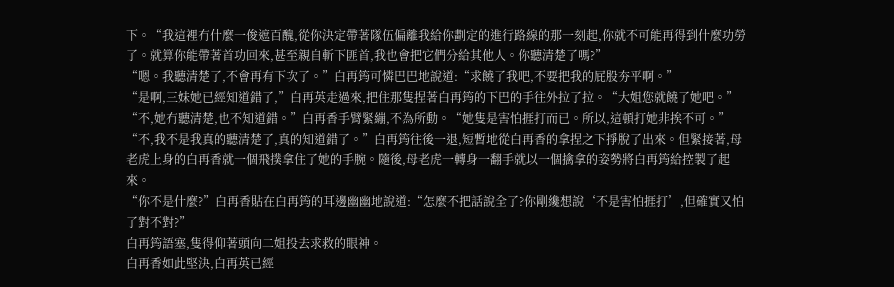下。“我這裡冇什麼一俊遮百醜,從你決定帶著隊伍偏離我給你劃定的進行路線的那一刻起,你就不可能再得到什麼功勞了。就算你能帶著首功回來,甚至親自斬下匪首,我也會把它們分給其他人。你聽清楚了嗎?”
“嗯。我聽清楚了,不會再有下次了。”白再筠可憐巴巴地說道:“求饒了我吧,不要把我的屁股夯平啊。”
“是啊,三妹她已經知道錯了,”白再英走過來,把住那隻捏著白再筠的下巴的手往外拉了拉。“大姐您就饒了她吧。”
“不,她冇聽清楚,也不知道錯。”白再香手臂緊繃,不為所動。“她隻是害怕捱打而已。所以,這頓打她非挨不可。”
“不,我不是我真的聽清楚了,真的知道錯了。”白再筠往後一退,短暫地從白再香的拿捏之下掙脫了出來。但緊接著,母老虎上身的白再香就一個飛撲拿住了她的手腕。隨後,母老虎一轉身一翻手就以一個擒拿的姿勢將白再筠給控製了起來。
“你不是什麼?”白再香貼在白再筠的耳邊幽幽地說道:“怎麼不把話說全了?你剛纔想說‘不是害怕捱打’,但確實又怕了對不對?”
白再筠語塞,隻得仰著頭向二姐投去求救的眼神。
白再香如此堅決,白再英已經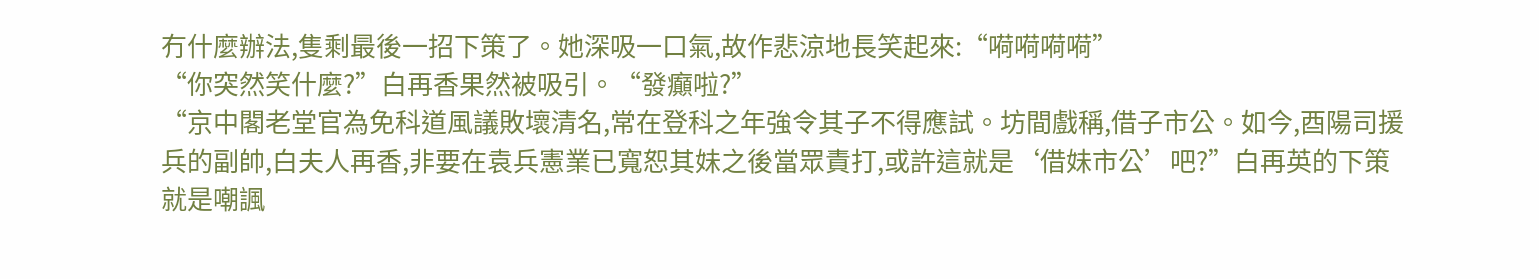冇什麼辦法,隻剩最後一招下策了。她深吸一口氣,故作悲涼地長笑起來:“嗬嗬嗬嗬”
“你突然笑什麼?”白再香果然被吸引。“發癲啦?”
“京中閣老堂官為免科道風議敗壞清名,常在登科之年強令其子不得應試。坊間戲稱,借子市公。如今,酉陽司援兵的副帥,白夫人再香,非要在袁兵憲業已寬恕其妹之後當眾責打,或許這就是‘借妹市公’吧?”白再英的下策就是嘲諷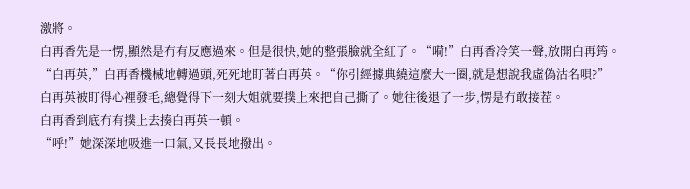激將。
白再香先是一愣,顯然是冇有反應過來。但是很快,她的整張臉就全紅了。“嗬!”白再香冷笑一聲,放開白再筠。
“白再英,”白再香機械地轉過頭,死死地盯著白再英。“你引經據典繞這麼大一圈,就是想說我虛偽沽名唄?”
白再英被盯得心裡發毛,總覺得下一刻大姐就要撲上來把自己撕了。她往後退了一步,愣是冇敢接茬。
白再香到底冇有撲上去揍白再英一頓。
“呼!”她深深地吸進一口氣,又長長地撥出。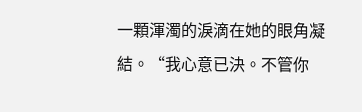一顆渾濁的淚滴在她的眼角凝結。“我心意已決。不管你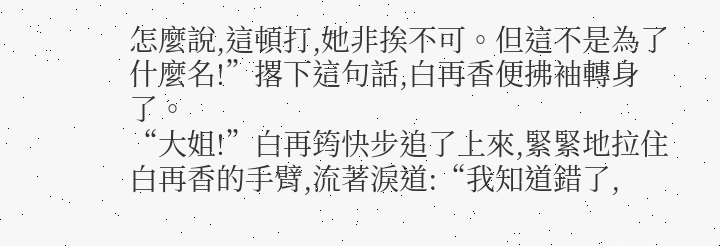怎麼說,這頓打,她非挨不可。但這不是為了什麼名!”撂下這句話,白再香便拂袖轉身了。
“大姐!”白再筠快步追了上來,緊緊地拉住白再香的手臂,流著淚道:“我知道錯了,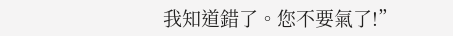我知道錯了。您不要氣了!”